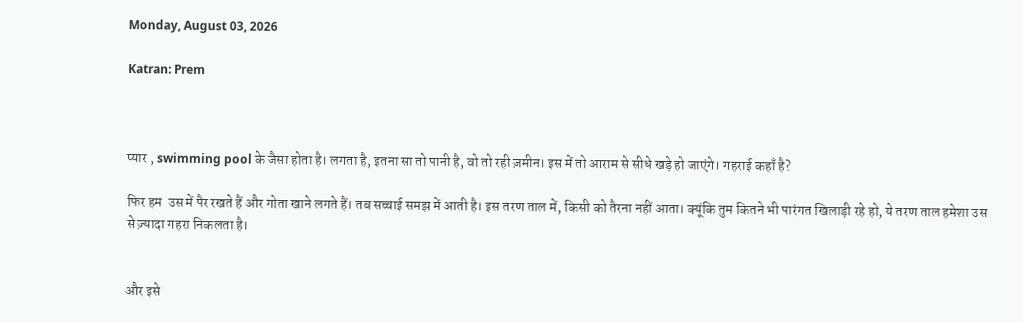Monday, August 03, 2026

Katran: Prem



प्यार , swimming pool के जैसा होता है। लगता है, इतना सा तो पानी है, वो तो रही ज़मीन। इस में तो आराम से सीधे खड़े हो जाएंगे। गहराई कहाँ है?

फिर हम  उस में पैर रखते हैं और गोता खाने लगते हैं। तब सच्चाई समझ में आती है। इस तरण ताल में, किसी को तैरना नहीं आता। क्यूंकि तुम कितने भी पारंगत खिलाड़ी रहे हो, ये तरण ताल हमेशा उस से ज़्यादा गहरा निकलता है।


और इसे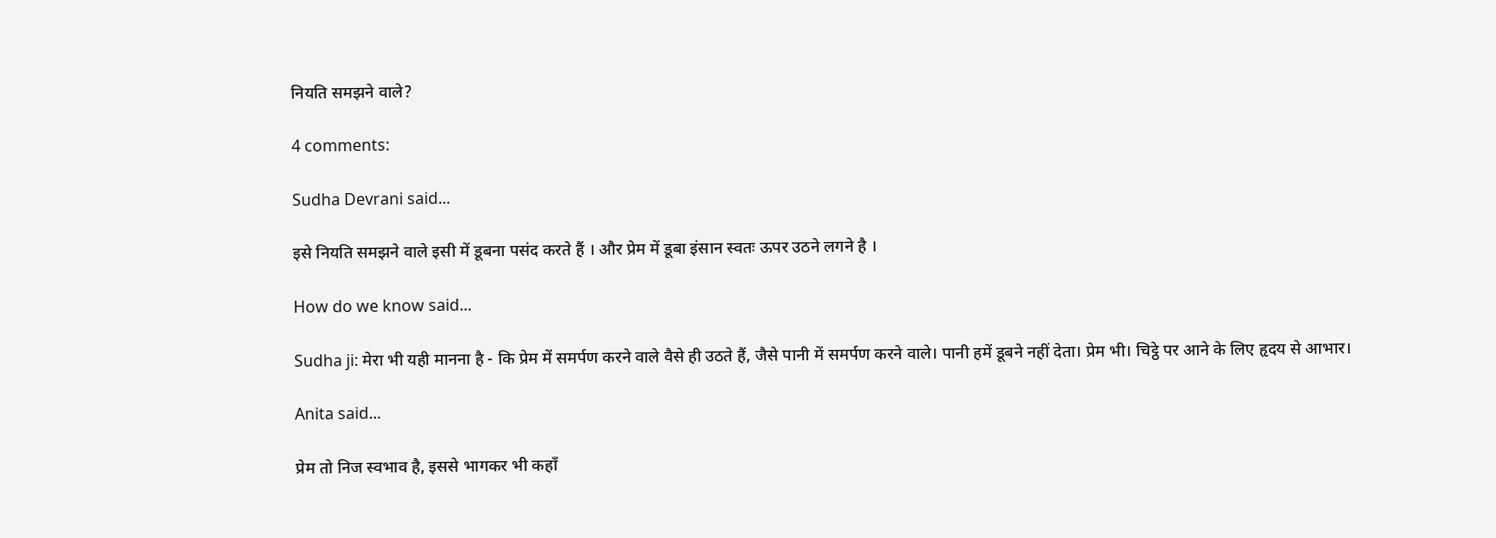नियति समझने वाले?

4 comments:

Sudha Devrani said...

इसे नियति समझने वाले इसी में डूबना पसंद करते हैं । और प्रेम में डूबा इंसान स्वतः ऊपर उठने लगने है ।

How do we know said...

Sudha ji: मेरा भी यही मानना है - कि प्रेम में समर्पण करने वाले वैसे ही उठते हैं, जैसे पानी में समर्पण करने वाले। पानी हमें डूबने नहीं देता। प्रेम भी। चिट्ठे पर आने के लिए हृदय से आभार।

Anita said...

प्रेम तो निज स्वभाव है, इससे भागकर भी कहाँ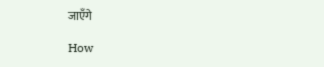जाएँगे

How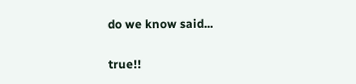do we know said...

true!!